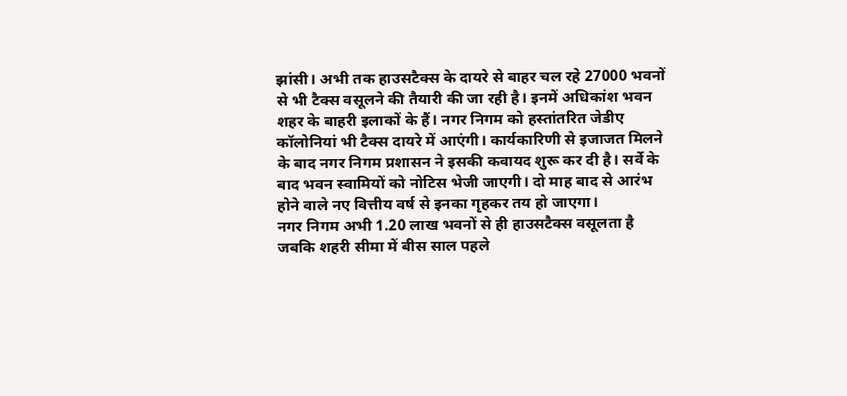झांसी। अभी तक हाउसटैक्स के दायरे से बाहर चल रहे 27000 भवनों से भी टैक्स वसूलने की तैयारी की जा रही है। इनमें अधिकांश भवन शहर के बाहरी इलाकों के हैं। नगर निगम को हस्तांतरित जेडीए कॉलोनियां भी टैक्स दायरे में आएंगी। कार्यकारिणी से इजाजत मिलने के बाद नगर निगम प्रशासन ने इसकी कवायद शुरू कर दी है। सर्वे के बाद भवन स्वामियों को नोटिस भेजी जाएगी। दो माह बाद से आरंभ होने वाले नए वित्तीय वर्ष से इनका गृहकर तय हो जाएगा।
नगर निगम अभी 1.20 लाख भवनों से ही हाउसटैक्स वसूलता है जबकि शहरी सीमा में बीस साल पहले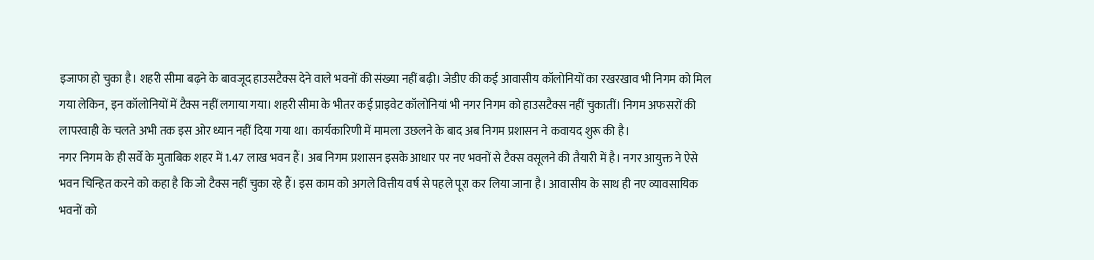इजाफा हो चुका है। शहरी सीमा बढ़ने के बावजूद हाउसटैक्स देने वाले भवनों की संख्या नहीं बढ़ी। जेडीए की कई आवासीय कॉलोनियों का रखरखाव भी निगम को मिल गया लेकिन, इन कॉलोनियों में टैक्स नहीं लगाया गया। शहरी सीमा के भीतर कई प्राइवेट कॉलोनियां भी नगर निगम को हाउसटैक्स नहीं चुकातीं। निगम अफसरों की लापरवाही के चलते अभी तक इस ओर ध्यान नहीं दिया गया था। कार्यकारिणी में मामला उछलने के बाद अब निगम प्रशासन ने कवायद शुरू की है।
नगर निगम के ही सर्वे के मुताबिक शहर में 1.47 लाख भवन हैं। अब निगम प्रशासन इसके आधार पर नए भवनों से टैक्स वसूलने की तैयारी में है। नगर आयुक्त ने ऐसे भवन चिन्हित करने को कहा है कि जो टैक्स नहीं चुका रहे हैं। इस काम को अगले वित्तीय वर्ष से पहले पूरा कर लिया जाना है। आवासीय के साथ ही नए व्यावसायिक भवनों को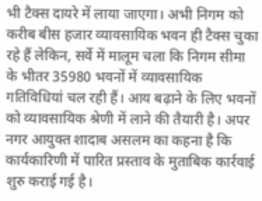भी टैक्स दायरे में लाया जाएगा। अभी निगम को करीब बीस हजार व्यावसायिक भवन ही टैक्स चुका रहे हैं लेकिन, सर्वे में मालूम चला कि निगम सीमा के भीतर 35980 भवनों में व्यावसायिक गतिविधियां चल रही हैं। आय बढ़ाने के लिए भवनों को व्यावसायिक श्रेणी में लाने की तैयारी है। अपर नगर आयुक्त शादाब असलम का कहना है कि कार्यकारिणी में पारित प्रस्ताव के मुताबिक कार्रवाई शुरु कराई गई है।